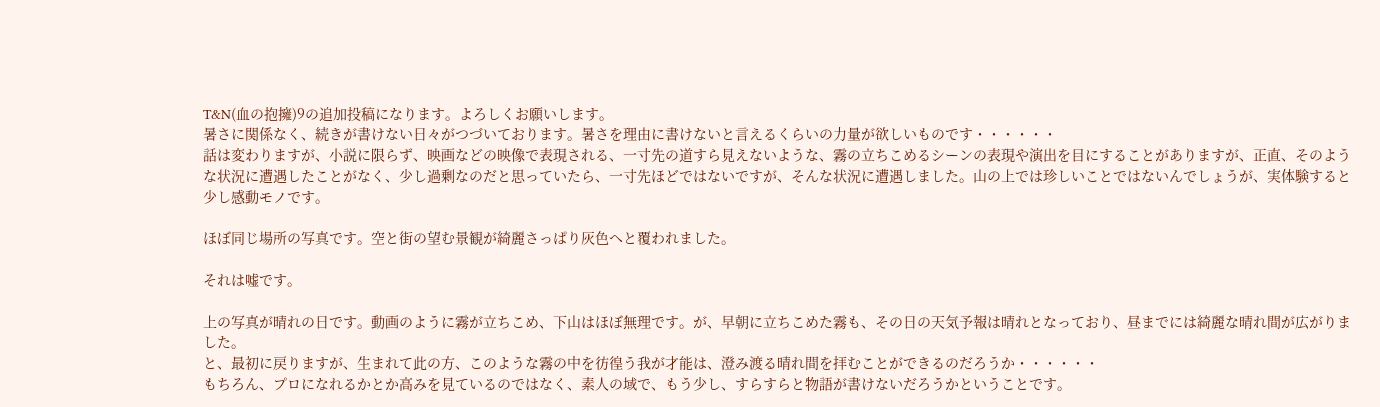T&N(血の抱擁)9の追加投稿になります。よろしくお願いします。
暑さに関係なく、続きが書けない日々がつづいております。暑さを理由に書けないと言えるくらいの力量が欲しいものです・・・・・・
話は変わりますが、小説に限らず、映画などの映像で表現される、一寸先の道すら見えないような、霧の立ちこめるシーンの表現や演出を目にすることがありますが、正直、そのような状況に遭遇したことがなく、少し過剰なのだと思っていたら、一寸先ほどではないですが、そんな状況に遭遇しました。山の上では珍しいことではないんでしょうが、実体験すると少し感動モノです。

ほぼ同じ場所の写真です。空と街の望む景観が綺麗さっぱり灰色へと覆われました。

それは嘘です。

上の写真が晴れの日です。動画のように霧が立ちこめ、下山はほぼ無理です。が、早朝に立ちこめた霧も、その日の天気予報は晴れとなっており、昼までには綺麗な晴れ間が広がりました。
と、最初に戻りますが、生まれて此の方、このような霧の中を彷徨う我が才能は、澄み渡る晴れ間を拝むことができるのだろうか・・・・・・
もちろん、プロになれるかとか高みを見ているのではなく、素人の域で、もう少し、すらすらと物語が書けないだろうかということです。